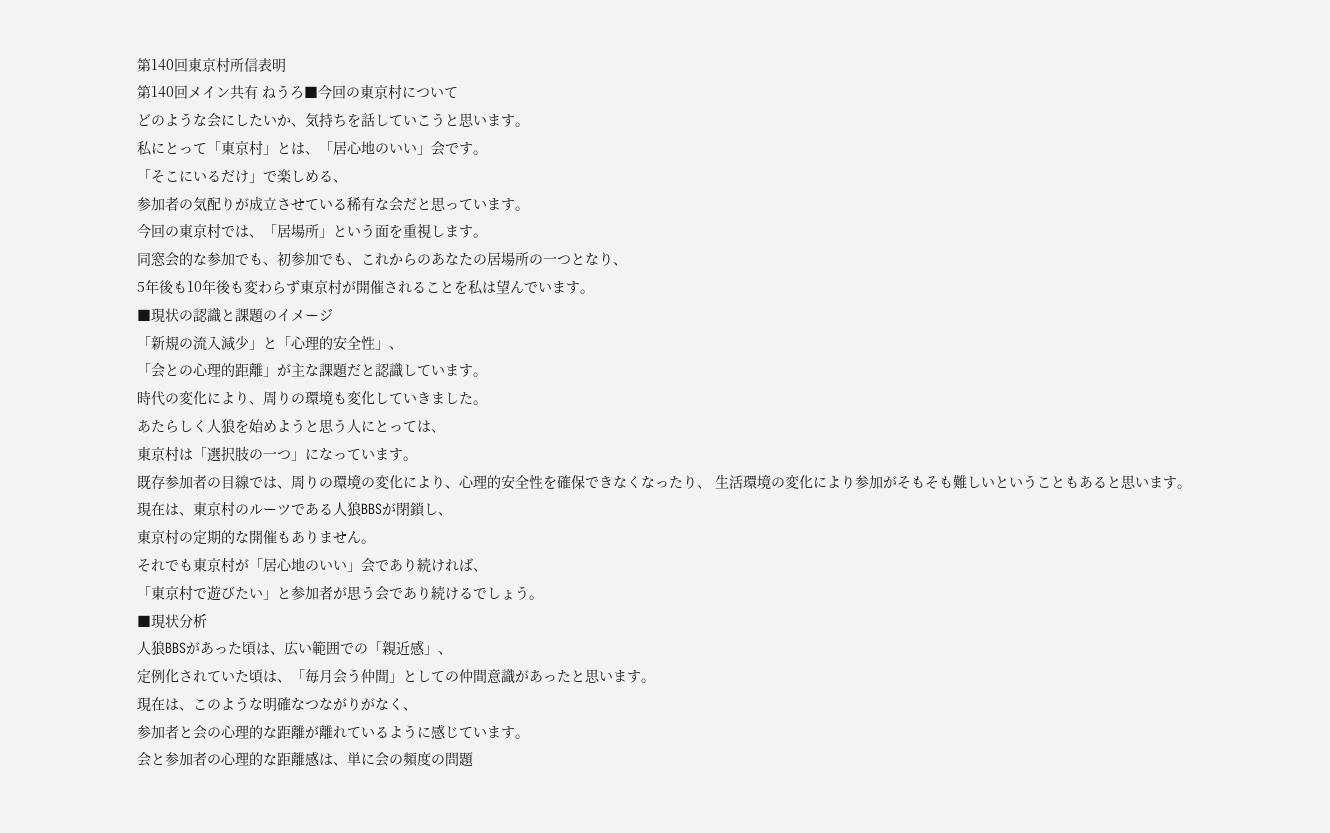第140回東京村所信表明
第140回メイン共有 ねうろ■今回の東京村について
どのような会にしたいか、気持ちを話していこうと思います。
私にとって「東京村」とは、「居心地のいい」会です。
「そこにいるだけ」で楽しめる、
参加者の気配りが成立させている稀有な会だと思っています。
今回の東京村では、「居場所」という面を重視します。
同窓会的な参加でも、初参加でも、これからのあなたの居場所の一つとなり、
5年後も10年後も変わらず東京村が開催されることを私は望んでいます。
■現状の認識と課題のイメージ
「新規の流入減少」と「心理的安全性」、
「会との心理的距離」が主な課題だと認識しています。
時代の変化により、周りの環境も変化していきました。
あたらしく人狼を始めようと思う人にとっては、
東京村は「選択肢の一つ」になっています。
既存参加者の目線では、周りの環境の変化により、心理的安全性を確保できなくなったり、 生活環境の変化により参加がそもそも難しいということもあると思います。
現在は、東京村のルーツである人狼BBSが閉鎖し、
東京村の定期的な開催もありません。
それでも東京村が「居心地のいい」会であり続ければ、
「東京村で遊びたい」と参加者が思う会であり続けるでしょう。
■現状分析
人狼BBSがあった頃は、広い範囲での「親近感」、
定例化されていた頃は、「毎月会う仲間」としての仲間意識があったと思います。
現在は、このような明確なつながりがなく、
参加者と会の心理的な距離が離れているように感じています。
会と参加者の心理的な距離感は、単に会の頻度の問題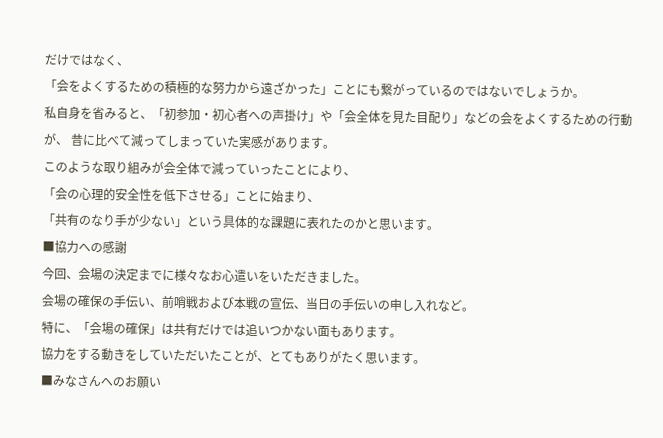だけではなく、
「会をよくするための積極的な努力から遠ざかった」ことにも繋がっているのではないでしょうか。
私自身を省みると、「初参加・初心者への声掛け」や「会全体を見た目配り」などの会をよくするための行動が、 昔に比べて減ってしまっていた実感があります。
このような取り組みが会全体で減っていったことにより、
「会の心理的安全性を低下させる」ことに始まり、
「共有のなり手が少ない」という具体的な課題に表れたのかと思います。
■協力への感謝
今回、会場の決定までに様々なお心遣いをいただきました。
会場の確保の手伝い、前哨戦および本戦の宣伝、当日の手伝いの申し入れなど。
特に、「会場の確保」は共有だけでは追いつかない面もあります。
協力をする動きをしていただいたことが、とてもありがたく思います。
■みなさんへのお願い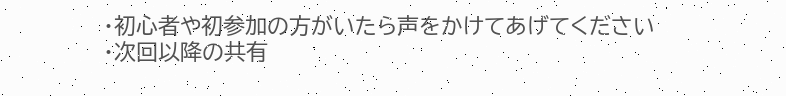・初心者や初参加の方がいたら声をかけてあげてください
・次回以降の共有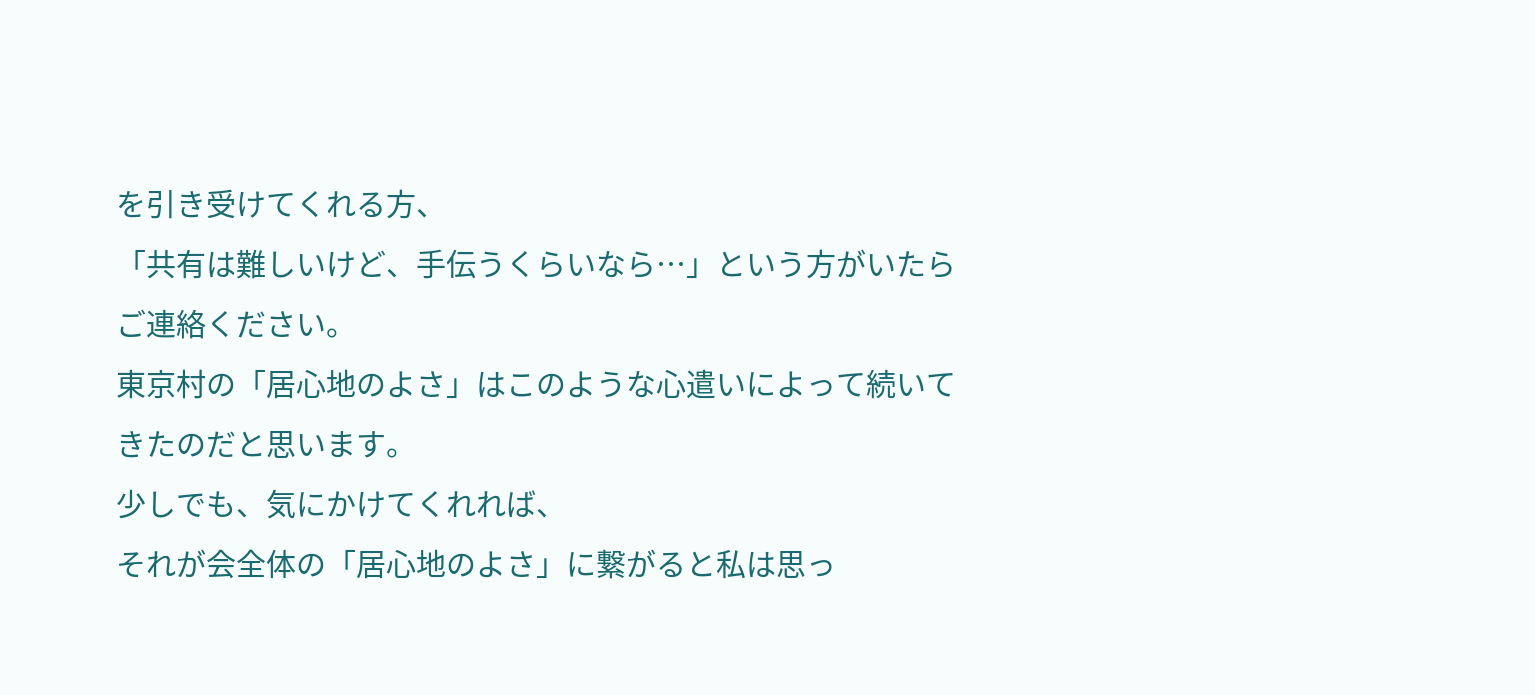を引き受けてくれる方、
「共有は難しいけど、手伝うくらいなら…」という方がいたらご連絡ください。
東京村の「居心地のよさ」はこのような心遣いによって続いてきたのだと思います。
少しでも、気にかけてくれれば、
それが会全体の「居心地のよさ」に繋がると私は思っ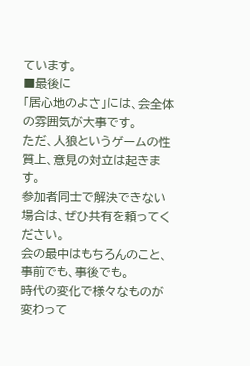ています。
■最後に
「居心地のよさ」には、会全体の雰囲気が大事です。
ただ、人狼というゲームの性質上、意見の対立は起きます。
参加者同士で解決できない場合は、ぜひ共有を頼ってください。
会の最中はもちろんのこと、事前でも、事後でも。
時代の変化で様々なものが変わって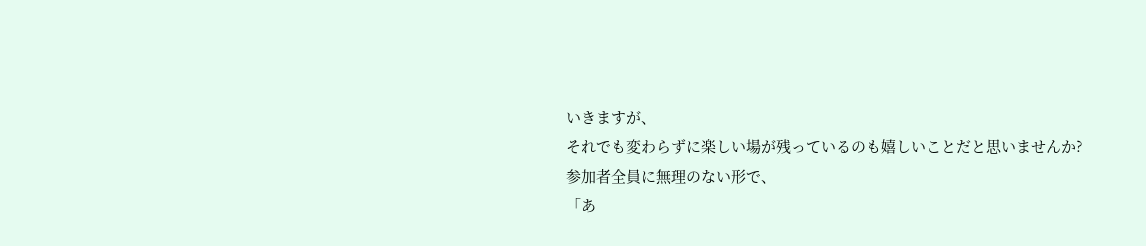いきますが、
それでも変わらずに楽しい場が残っているのも嬉しいことだと思いませんか?
参加者全員に無理のない形で、
「あ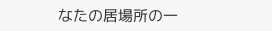なたの居場所の一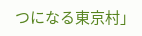つになる東京村」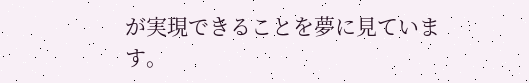が実現できることを夢に見ています。